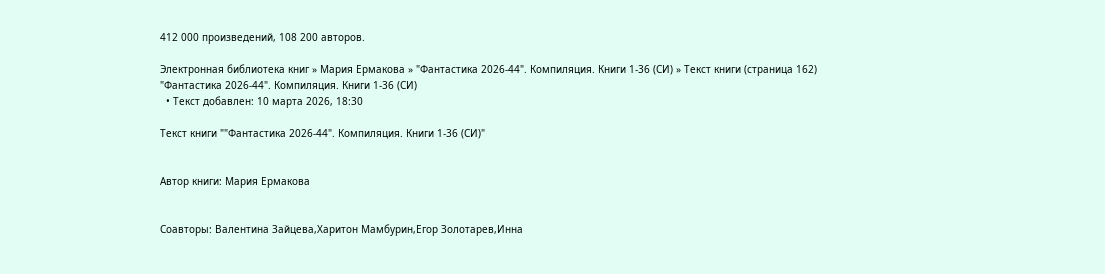412 000 произведений, 108 200 авторов.

Электронная библиотека книг » Мария Ермакова » "Фантастика 2026-44". Компиляция. Книги 1-36 (СИ) » Текст книги (страница 162)
"Фантастика 2026-44". Компиляция. Книги 1-36 (СИ)
  • Текст добавлен: 10 марта 2026, 18:30

Текст книги ""Фантастика 2026-44". Компиляция. Книги 1-36 (СИ)"


Автор книги: Мария Ермакова


Соавторы: Валентина Зайцева,Харитон Мамбурин,Егор Золотарев,Инна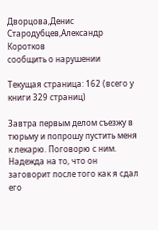Дворцова,Денис Стародубцев,Александр Коротков
сообщить о нарушении

Текущая страница: 162 (всего у книги 329 страниц)

Завтра первым делом съезжу в тюрьму и попрошу пустить меня к лекарю. Поговорю с ним. Надежда на то, что он заговорит после того как я сдал его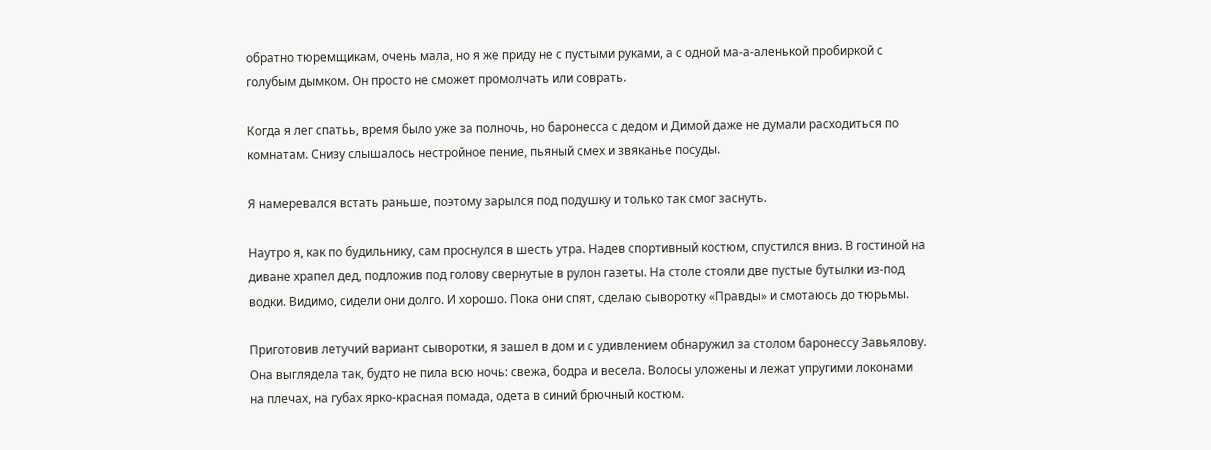обратно тюремщикам, очень мала, но я же приду не с пустыми руками, а с одной ма-а-аленькой пробиркой с голубым дымком. Он просто не сможет промолчать или соврать.

Когда я лег спатьь, время было уже за полночь, но баронесса с дедом и Димой даже не думали расходиться по комнатам. Снизу слышалось нестройное пение, пьяный смех и звяканье посуды.

Я намеревался встать раньше, поэтому зарылся под подушку и только так смог заснуть.

Наутро я, как по будильнику, сам проснулся в шесть утра. Надев спортивный костюм, спустился вниз. В гостиной на диване храпел дед, подложив под голову свернутые в рулон газеты. На столе стояли две пустые бутылки из-под водки. Видимо, сидели они долго. И хорошо. Пока они спят, сделаю сыворотку «Правды» и смотаюсь до тюрьмы.

Приготовив летучий вариант сыворотки, я зашел в дом и с удивлением обнаружил за столом баронессу Завьялову. Она выглядела так, будто не пила всю ночь: свежа, бодра и весела. Волосы уложены и лежат упругими локонами на плечах, на губах ярко-красная помада, одета в синий брючный костюм.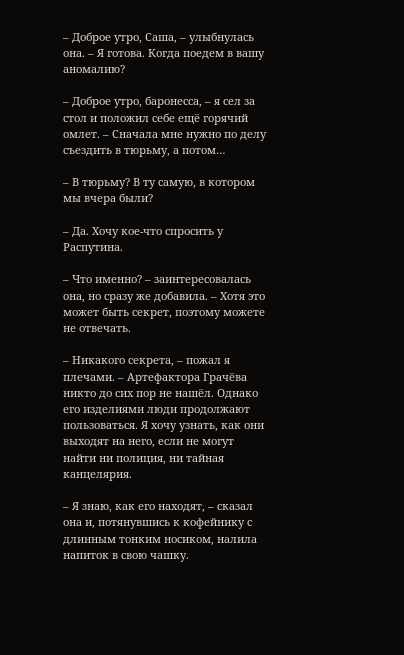– Доброе утро, Саша, – улыбнулась она. – Я готова. Когда поедем в вашу аномалию?

– Доброе утро, баронесса, – я сел за стол и положил себе ещё горячий омлет. – Сначала мне нужно по делу съездить в тюрьму, а потом…

– В тюрьму? В ту самую, в котором мы вчера были?

– Да. Хочу кое-что спросить у Распутина.

– Что именно? – заинтересовалась она, но сразу же добавила. – Хотя это может быть секрет, поэтому можете не отвечать.

– Никакого секрета, – пожал я плечами. – Артефактора Грачёва никто до сих пор не нашёл. Однако его изделиями люди продолжают пользоваться. Я хочу узнать, как они выходят на него, если не могут найти ни полиция, ни тайная канцелярия.

– Я знаю, как его находят, – сказал она и, потянувшись к кофейнику с длинным тонким носиком, налила напиток в свою чашку.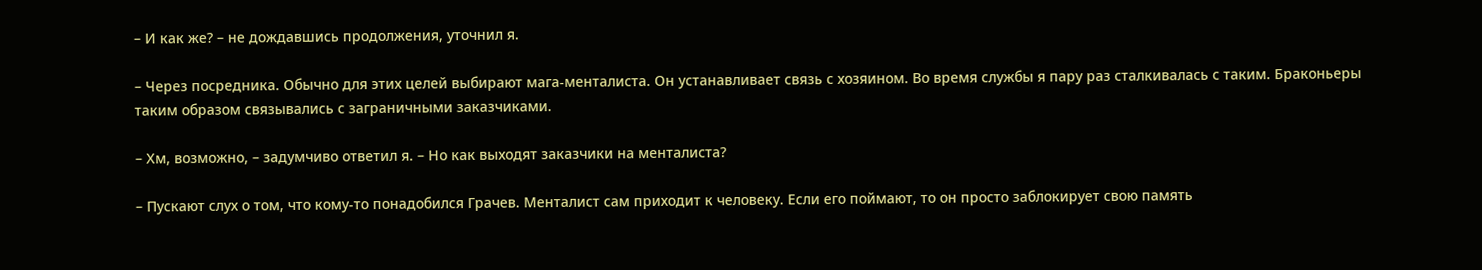– И как же? – не дождавшись продолжения, уточнил я.

– Через посредника. Обычно для этих целей выбирают мага-менталиста. Он устанавливает связь с хозяином. Во время службы я пару раз сталкивалась с таким. Браконьеры таким образом связывались с заграничными заказчиками.

– Хм, возможно, – задумчиво ответил я. – Но как выходят заказчики на менталиста?

– Пускают слух о том, что кому-то понадобился Грачев. Менталист сам приходит к человеку. Если его поймают, то он просто заблокирует свою память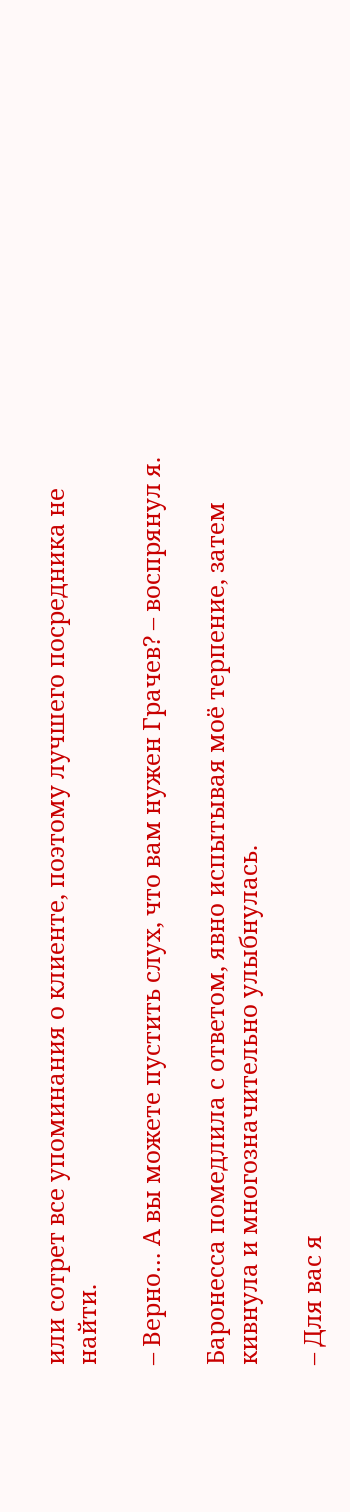или сотрет все упоминания о клиенте, поэтому лучшего посредника не найти.

– Верно… А вы можете пустить слух, что вам нужен Грачев? – воспрянул я.

Баронесса помедлила с ответом, явно испытывая моё терпение, затем кивнула и многозначительно улыбнулась.

– Для вас я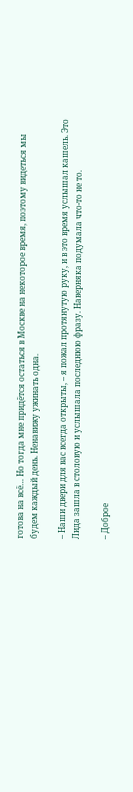готова на всё… Но тогда мне придётся остаться в Москве на некоторое время, поэтому видеться мы будем каждый день. Ненавижу ужинать одна.

– Наши двери для вас всегда открыты, – я пожал протянутую руку, и в это время услышал кашель. Это Лида зашла в столовую и услышала последнюю фразу. Наверняка подумала что-то не то.

– Доброе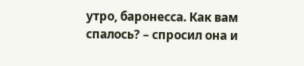утро, баронесса. Как вам спалось? – спросил она и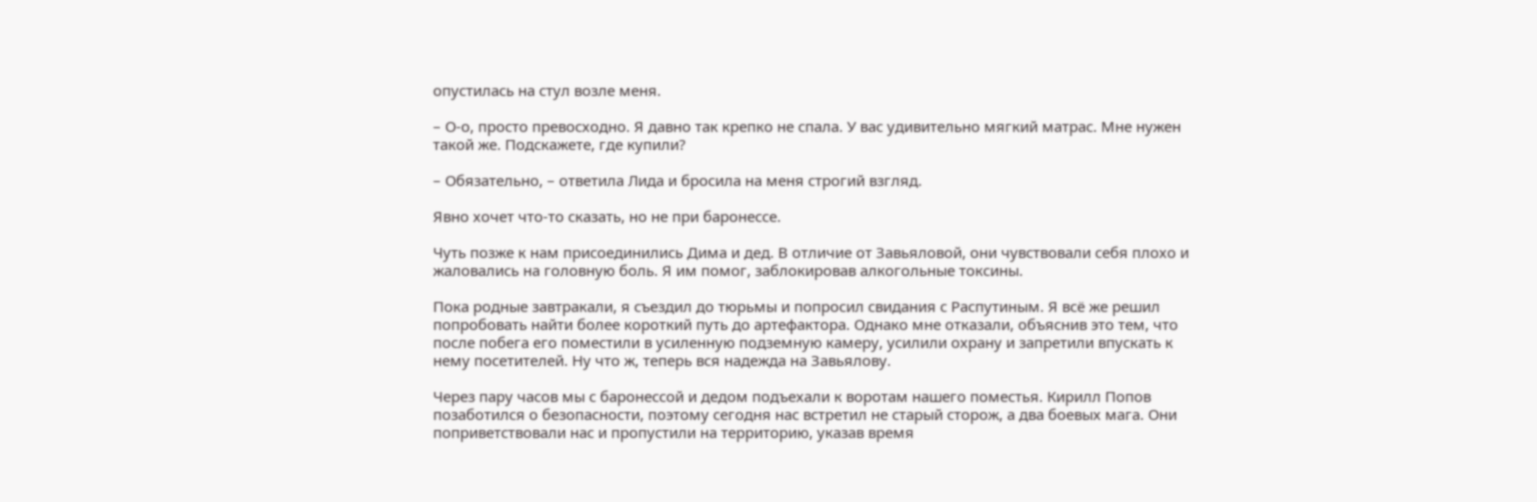опустилась на стул возле меня.

– О-о, просто превосходно. Я давно так крепко не спала. У вас удивительно мягкий матрас. Мне нужен такой же. Подскажете, где купили?

– Обязательно, – ответила Лида и бросила на меня строгий взгляд.

Явно хочет что-то сказать, но не при баронессе.

Чуть позже к нам присоединились Дима и дед. В отличие от Завьяловой, они чувствовали себя плохо и жаловались на головную боль. Я им помог, заблокировав алкогольные токсины.

Пока родные завтракали, я съездил до тюрьмы и попросил свидания с Распутиным. Я всё же решил попробовать найти более короткий путь до артефактора. Однако мне отказали, объяснив это тем, что после побега его поместили в усиленную подземную камеру, усилили охрану и запретили впускать к нему посетителей. Ну что ж, теперь вся надежда на Завьялову.

Через пару часов мы с баронессой и дедом подъехали к воротам нашего поместья. Кирилл Попов позаботился о безопасности, поэтому сегодня нас встретил не старый сторож, а два боевых мага. Они поприветствовали нас и пропустили на территорию, указав время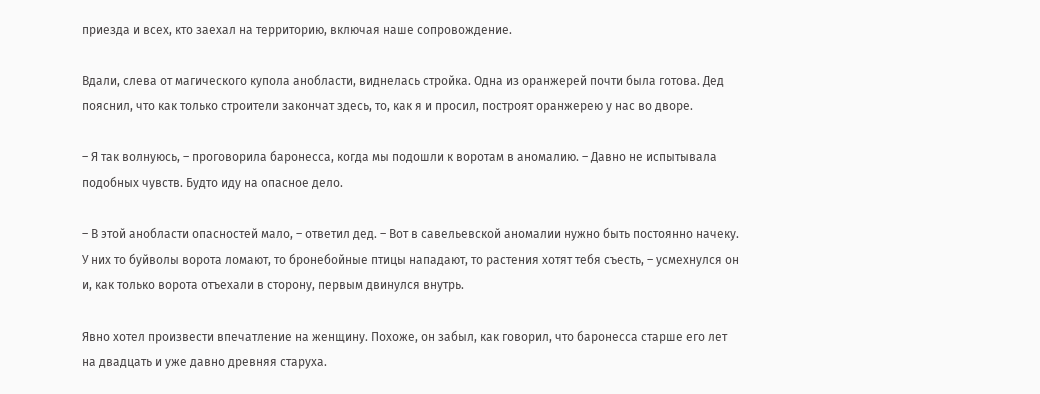приезда и всех, кто заехал на территорию, включая наше сопровождение.

Вдали, слева от магического купола анобласти, виднелась стройка. Одна из оранжерей почти была готова. Дед пояснил, что как только строители закончат здесь, то, как я и просил, построят оранжерею у нас во дворе.

– Я так волнуюсь, – проговорила баронесса, когда мы подошли к воротам в аномалию. – Давно не испытывала подобных чувств. Будто иду на опасное дело.

– В этой анобласти опасностей мало, – ответил дед. – Вот в савельевской аномалии нужно быть постоянно начеку. У них то буйволы ворота ломают, то бронебойные птицы нападают, то растения хотят тебя съесть, – усмехнулся он и, как только ворота отъехали в сторону, первым двинулся внутрь.

Явно хотел произвести впечатление на женщину. Похоже, он забыл, как говорил, что баронесса старше его лет на двадцать и уже давно древняя старуха.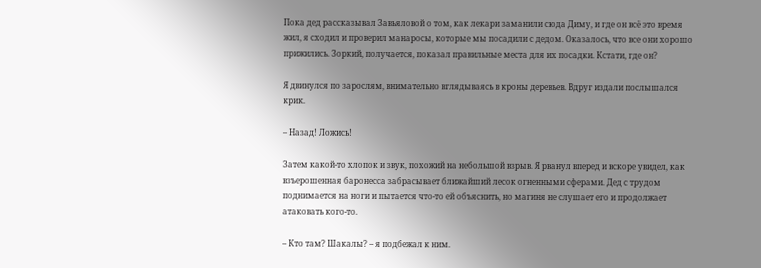Пока дед рассказывал Завьяловой о том, как лекари заманили сюда Диму, и где он всё это время жил, я сходил и проверил манаросы, которые мы посадили с дедом. Оказалось, что все они хорошо прижились. Зоркий, получается, показал правильные места для их посадки. Кстати, где он?

Я двинулся по зарослям, внимательно вглядываясь в кроны деревьев. Вдруг издали послышался крик.

– Назад! Ложись!

Затем какой-то хлопок и звук, похожий на небольшой взрыв. Я рванул вперед и вскоре увидел, как взъерошенная баронесса забрасывает ближайший лесок огненными сферами. Дед с трудом поднимается на ноги и пытается что-то ей объяснить, но магиня не слушает его и продолжает атаковать кого-то.

– Кто там? Шакалы? – я подбежал к ним.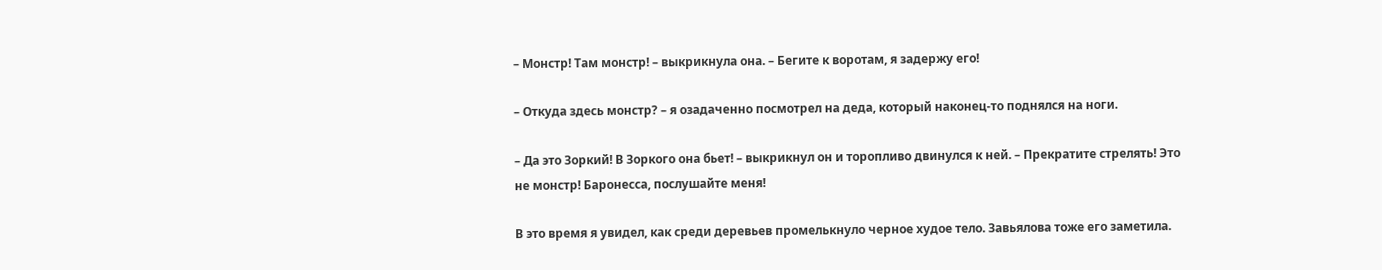– Монстр! Там монстр! – выкрикнула она. – Бегите к воротам, я задержу его!

– Откуда здесь монстр? – я озадаченно посмотрел на деда, который наконец-то поднялся на ноги.

– Да это Зоркий! В Зоркого она бьет! – выкрикнул он и торопливо двинулся к ней. – Прекратите стрелять! Это не монстр! Баронесса, послушайте меня!

В это время я увидел, как среди деревьев промелькнуло черное худое тело. Завьялова тоже его заметила.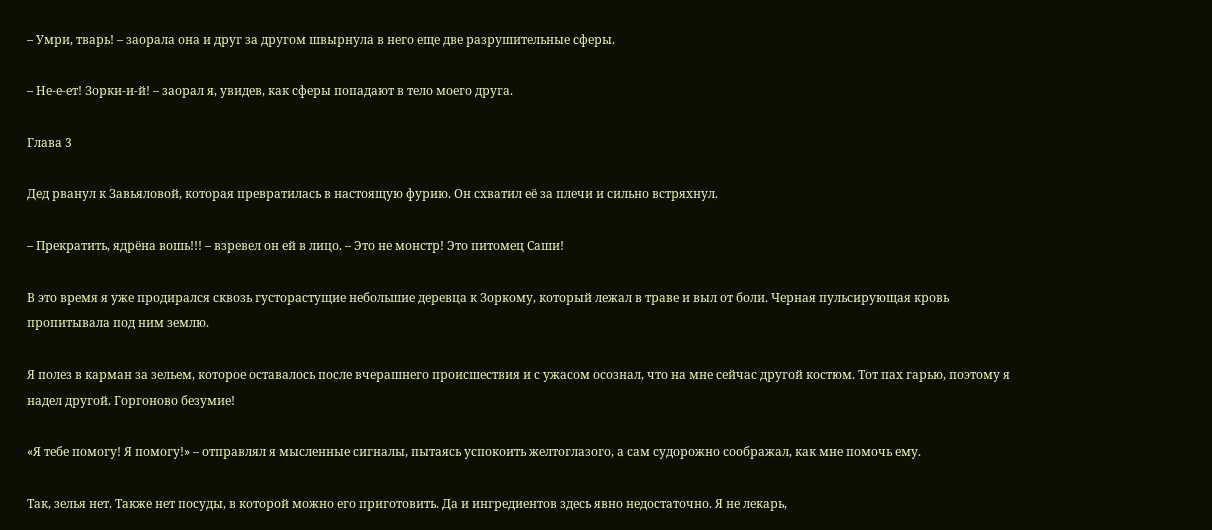– Умри, тварь! – заорала она и друг за другом швырнула в него еще две разрушительные сферы.

– Не-е-ет! Зорки-и-й! – заорал я, увидев, как сферы попадают в тело моего друга.

Глава 3

Дед рванул к Завьяловой, которая превратилась в настоящую фурию. Он схватил её за плечи и сильно встряхнул.

– Прекратить, ядрёна вошь!!! – взревел он ей в лицо. – Это не монстр! Это питомец Саши!

В это время я уже продирался сквозь густорастущие небольшие деревца к Зоркому, который лежал в траве и выл от боли. Черная пульсирующая кровь пропитывала под ним землю.

Я полез в карман за зельем, которое оставалось после вчерашнего происшествия и с ужасом осознал, что на мне сейчас другой костюм. Тот пах гарью, поэтому я надел другой. Горгоново безумие!

«Я тебе помогу! Я помогу!» – отправлял я мысленные сигналы, пытаясь успокоить желтоглазого, а сам судорожно соображал, как мне помочь ему.

Так, зелья нет. Также нет посуды, в которой можно его приготовить. Да и ингредиентов здесь явно недостаточно. Я не лекарь,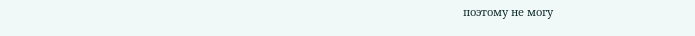поэтому не могу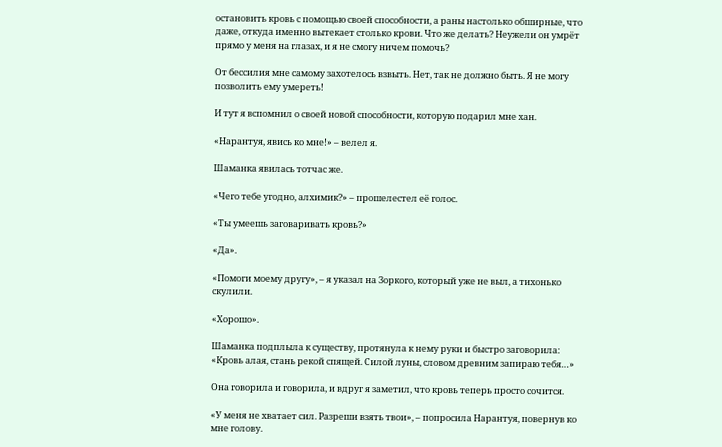остановить кровь с помощью своей способности, а раны настолько обширные, что даже, откуда именно вытекает столько крови. Что же делать? Неужели он умрёт прямо у меня на глазах, и я не смогу ничем помочь?

От бессилия мне самому захотелось взвыть. Нет, так не должно быть. Я не могу позволить ему умереть!

И тут я вспомнил о своей новой способности, которую подарил мне хан.

«Нарантуя, явись ко мне!» – велел я.

Шаманка явилась тотчас же.

«Чего тебе угодно, алхимик?» – прошелестел её голос.

«Ты умеешь заговаривать кровь?»

«Да».

«Помоги моему другу», – я указал на Зоркого, который уже не выл, а тихонько скулили.

«Хорошо».

Шаманка подплыла к существу, протянула к нему руки и быстро заговорила: «Кровь алая, стань рекой спящей. Силой луны, словом древним запираю тебя…»

Она говорила и говорила, и вдруг я заметил, что кровь теперь просто сочится.

«У меня не хватает сил. Разреши взять твои», – попросила Нарантуя, повернув ко мне голову.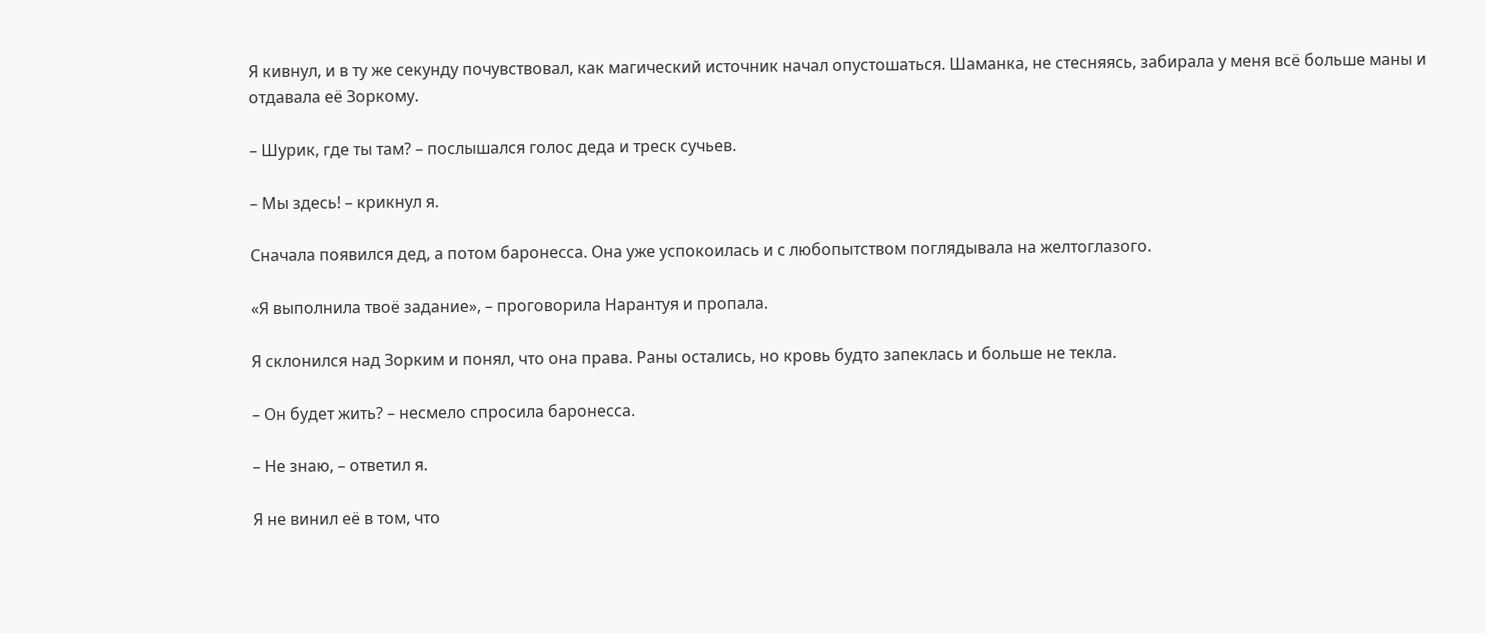Я кивнул, и в ту же секунду почувствовал, как магический источник начал опустошаться. Шаманка, не стесняясь, забирала у меня всё больше маны и отдавала её Зоркому.

– Шурик, где ты там? – послышался голос деда и треск сучьев.

– Мы здесь! – крикнул я.

Сначала появился дед, а потом баронесса. Она уже успокоилась и с любопытством поглядывала на желтоглазого.

«Я выполнила твоё задание», – проговорила Нарантуя и пропала.

Я склонился над Зорким и понял, что она права. Раны остались, но кровь будто запеклась и больше не текла.

– Он будет жить? – несмело спросила баронесса.

– Не знаю, – ответил я.

Я не винил её в том, что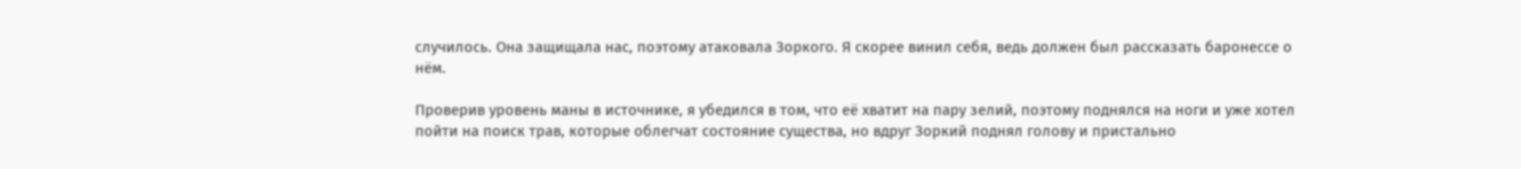случилось. Она защищала нас, поэтому атаковала Зоркого. Я скорее винил себя, ведь должен был рассказать баронессе о нём.

Проверив уровень маны в источнике, я убедился в том, что её хватит на пару зелий, поэтому поднялся на ноги и уже хотел пойти на поиск трав, которые облегчат состояние существа, но вдруг Зоркий поднял голову и пристально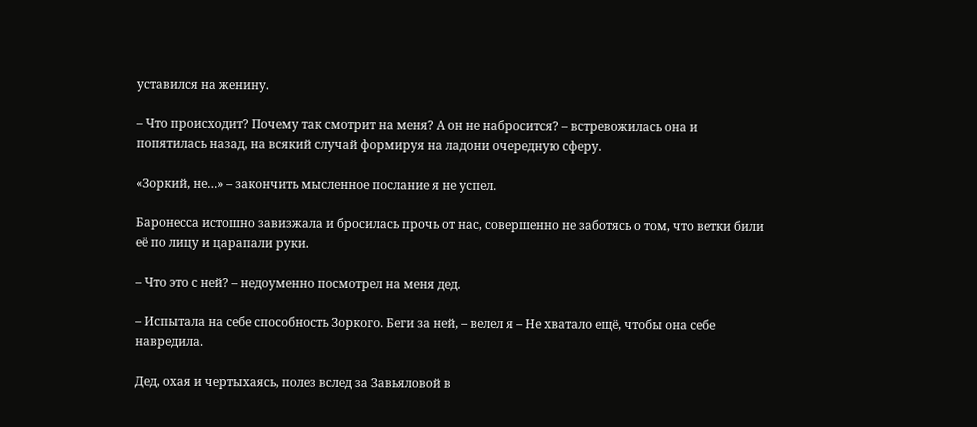уставился на женину.

– Что происходит? Почему так смотрит на меня? А он не набросится? – встревожилась она и попятилась назад, на всякий случай формируя на ладони очередную сферу.

«Зоркий, не…» – закончить мысленное послание я не успел.

Баронесса истошно завизжала и бросилась прочь от нас, совершенно не заботясь о том, что ветки били её по лицу и царапали руки.

– Что это с ней? – недоуменно посмотрел на меня дед.

– Испытала на себе способность Зоркого. Беги за ней, – велел я – Не хватало ещё, чтобы она себе навредила.

Дед, охая и чертыхаясь, полез вслед за Завьяловой в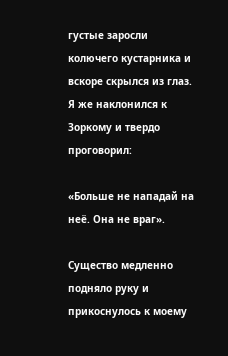густые заросли колючего кустарника и вскоре скрылся из глаз. Я же наклонился к Зоркому и твердо проговорил:

«Больше не нападай на неё. Она не враг».

Существо медленно подняло руку и прикоснулось к моему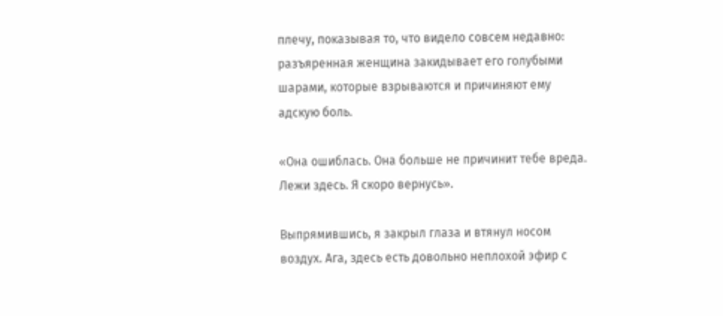плечу, показывая то, что видело совсем недавно: разъяренная женщина закидывает его голубыми шарами, которые взрываются и причиняют ему адскую боль.

«Она ошиблась. Она больше не причинит тебе вреда. Лежи здесь. Я скоро вернусь».

Выпрямившись, я закрыл глаза и втянул носом воздух. Ага, здесь есть довольно неплохой эфир с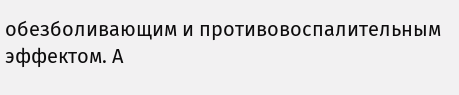обезболивающим и противовоспалительным эффектом. А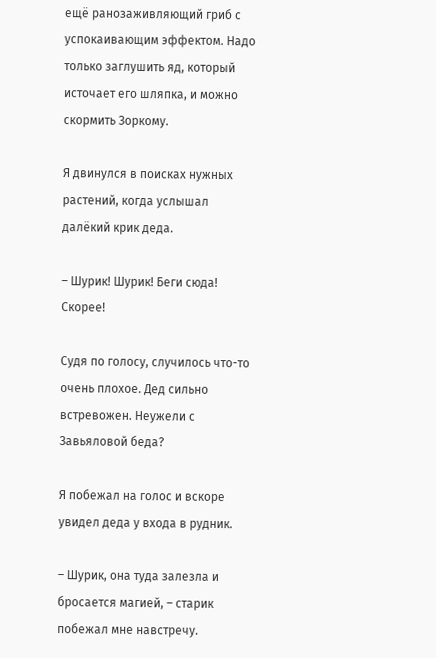ещё ранозаживляющий гриб с успокаивающим эффектом. Надо только заглушить яд, который источает его шляпка, и можно скормить Зоркому.

Я двинулся в поисках нужных растений, когда услышал далёкий крик деда.

– Шурик! Шурик! Беги сюда! Скорее!

Судя по голосу, случилось что-то очень плохое. Дед сильно встревожен. Неужели с Завьяловой беда?

Я побежал на голос и вскоре увидел деда у входа в рудник.

– Шурик, она туда залезла и бросается магией, – старик побежал мне навстречу.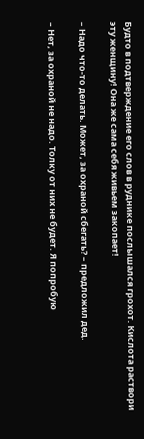Будто в подтверждение его слов в руднике послышался грохот. Кислота раствори эту женщину! Она же сама себя живьем закопает!

– Надо что-то делать. Может, за охраной сбегать? – предложил дед.

– Нет, за охраной не надо. Толку от них не будет. Я попробую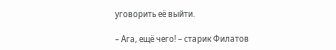уговорить её выйти.

– Ага, ещё чего! – старик Филатов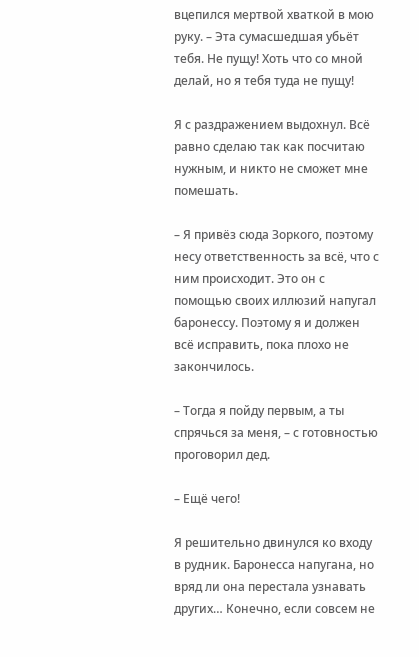вцепился мертвой хваткой в мою руку. – Эта сумасшедшая убьёт тебя. Не пущу! Хоть что со мной делай, но я тебя туда не пущу!

Я с раздражением выдохнул. Всё равно сделаю так как посчитаю нужным, и никто не сможет мне помешать.

– Я привёз сюда Зоркого, поэтому несу ответственность за всё, что с ним происходит. Это он с помощью своих иллюзий напугал баронессу. Поэтому я и должен всё исправить, пока плохо не закончилось.

– Тогда я пойду первым, а ты спрячься за меня, – с готовностью проговорил дед.

– Ещё чего!

Я решительно двинулся ко входу в рудник. Баронесса напугана, но вряд ли она перестала узнавать других… Конечно, если совсем не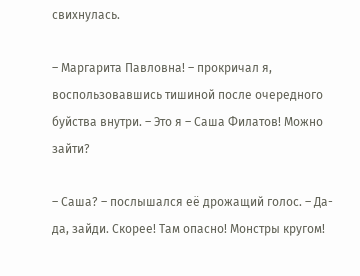свихнулась.

– Маргарита Павловна! – прокричал я, воспользовавшись тишиной после очередного буйства внутри. – Это я – Саша Филатов! Можно зайти?

– Саша? – послышался её дрожащий голос. – Да-да, зайди. Скорее! Там опасно! Монстры кругом!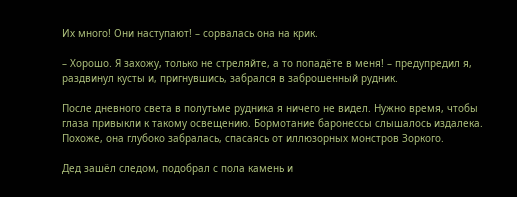Их много! Они наступают! – сорвалась она на крик.

– Хорошо. Я захожу, только не стреляйте, а то попадёте в меня! – предупредил я, раздвинул кусты и, пригнувшись, забрался в заброшенный рудник.

После дневного света в полутьме рудника я ничего не видел. Нужно время, чтобы глаза привыкли к такому освещению. Бормотание баронессы слышалось издалека. Похоже, она глубоко забралась, спасаясь от иллюзорных монстров Зоркого.

Дед зашёл следом, подобрал с пола камень и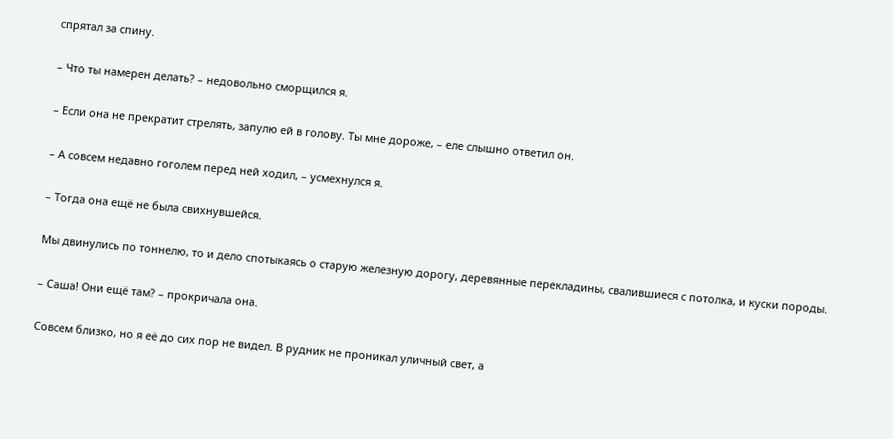спрятал за спину.

– Что ты намерен делать? – недовольно сморщился я.

– Если она не прекратит стрелять, запулю ей в голову. Ты мне дороже, – еле слышно ответил он.

– А совсем недавно гоголем перед ней ходил, – усмехнулся я.

– Тогда она ещё не была свихнувшейся.

Мы двинулись по тоннелю, то и дело спотыкаясь о старую железную дорогу, деревянные перекладины, свалившиеся с потолка, и куски породы.

– Саша! Они ещё там? – прокричала она.

Совсем близко, но я её до сих пор не видел. В рудник не проникал уличный свет, а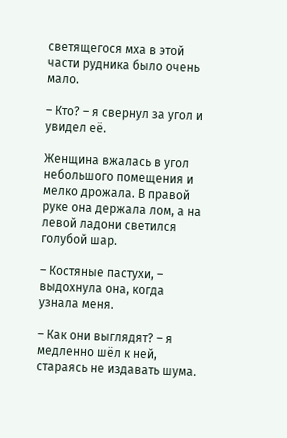светящегося мха в этой части рудника было очень мало.

– Кто? – я свернул за угол и увидел её.

Женщина вжалась в угол небольшого помещения и мелко дрожала. В правой руке она держала лом, а на левой ладони светился голубой шар.

– Костяные пастухи, – выдохнула она, когда узнала меня.

– Как они выглядят? – я медленно шёл к ней, стараясь не издавать шума.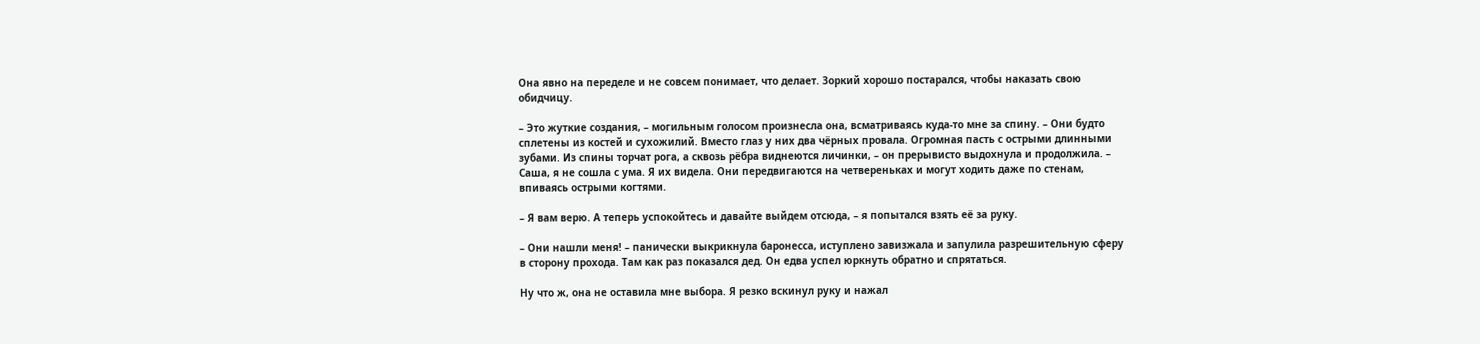Она явно на переделе и не совсем понимает, что делает. Зоркий хорошо постарался, чтобы наказать свою обидчицу.

– Это жуткие создания, – могильным голосом произнесла она, всматриваясь куда-то мне за спину. – Они будто сплетены из костей и сухожилий. Вместо глаз у них два чёрных провала. Огромная пасть с острыми длинными зубами. Из спины торчат рога, а сквозь рёбра виднеются личинки, – он прерывисто выдохнула и продолжила. – Саша, я не сошла с ума. Я их видела. Они передвигаются на четвереньках и могут ходить даже по стенам, впиваясь острыми когтями.

– Я вам верю. А теперь успокойтесь и давайте выйдем отсюда, – я попытался взять её за руку.

– Они нашли меня! – панически выкрикнула баронесса, иступлено завизжала и запулила разрешительную сферу в сторону прохода. Там как раз показался дед. Он едва успел юркнуть обратно и спрятаться.

Ну что ж, она не оставила мне выбора. Я резко вскинул руку и нажал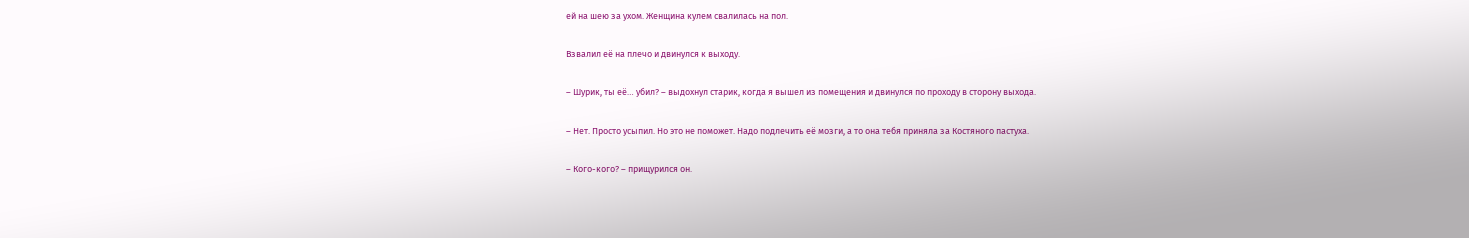ей на шею за ухом. Женщина кулем свалилась на пол.

Взвалил её на плечо и двинулся к выходу.

– Шурик, ты её… убил? – выдохнул старик, когда я вышел из помещения и двинулся по проходу в сторону выхода.

– Нет. Просто усыпил. Но это не поможет. Надо подлечить её мозги, а то она тебя приняла за Костяного пастуха.

– Кого-кого? – прищурился он.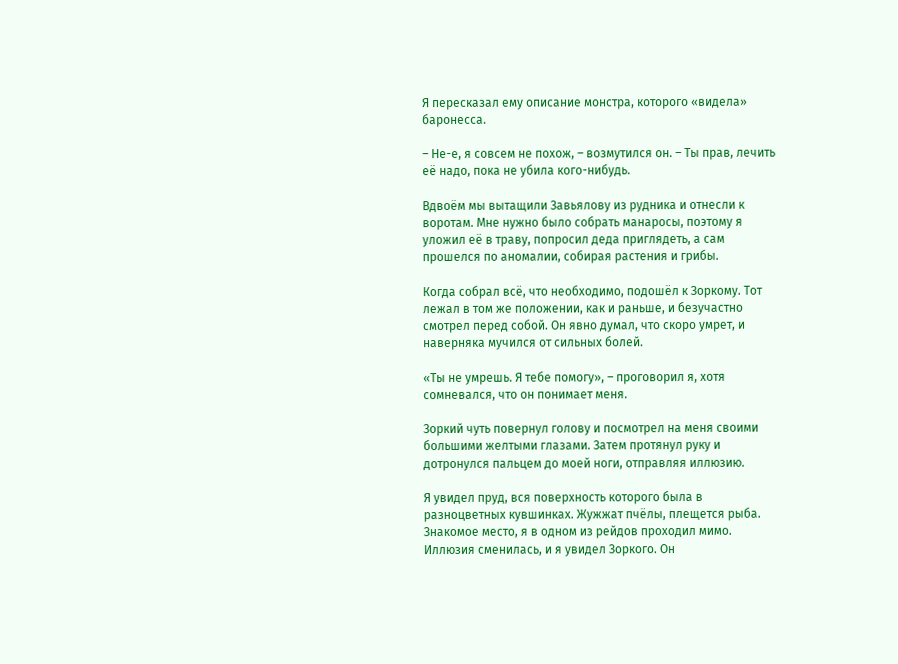Я пересказал ему описание монстра, которого «видела» баронесса.

– Не-е, я совсем не похож, – возмутился он. – Ты прав, лечить её надо, пока не убила кого-нибудь.

Вдвоём мы вытащили Завьялову из рудника и отнесли к воротам. Мне нужно было собрать манаросы, поэтому я уложил её в траву, попросил деда приглядеть, а сам прошелся по аномалии, собирая растения и грибы.

Когда собрал всё, что необходимо, подошёл к Зоркому. Тот лежал в том же положении, как и раньше, и безучастно смотрел перед собой. Он явно думал, что скоро умрет, и наверняка мучился от сильных болей.

«Ты не умрешь. Я тебе помогу», – проговорил я, хотя сомневался, что он понимает меня.

Зоркий чуть повернул голову и посмотрел на меня своими большими желтыми глазами. Затем протянул руку и дотронулся пальцем до моей ноги, отправляя иллюзию.

Я увидел пруд, вся поверхность которого была в разноцветных кувшинках. Жужжат пчёлы, плещется рыба. Знакомое место, я в одном из рейдов проходил мимо. Иллюзия сменилась, и я увидел Зоркого. Он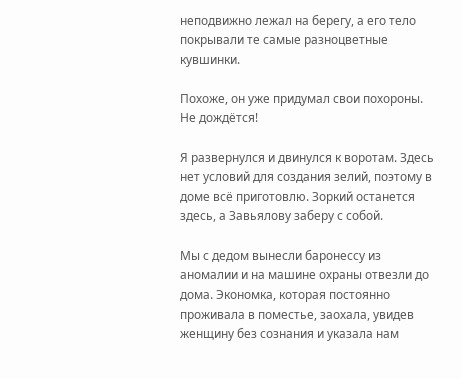неподвижно лежал на берегу, а его тело покрывали те самые разноцветные кувшинки.

Похоже, он уже придумал свои похороны. Не дождётся!

Я развернулся и двинулся к воротам. Здесь нет условий для создания зелий, поэтому в доме всё приготовлю. Зоркий останется здесь, а Завьялову заберу с собой.

Мы с дедом вынесли баронессу из аномалии и на машине охраны отвезли до дома. Экономка, которая постоянно проживала в поместье, заохала, увидев женщину без сознания и указала нам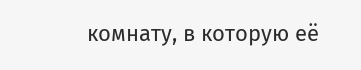комнату, в которую её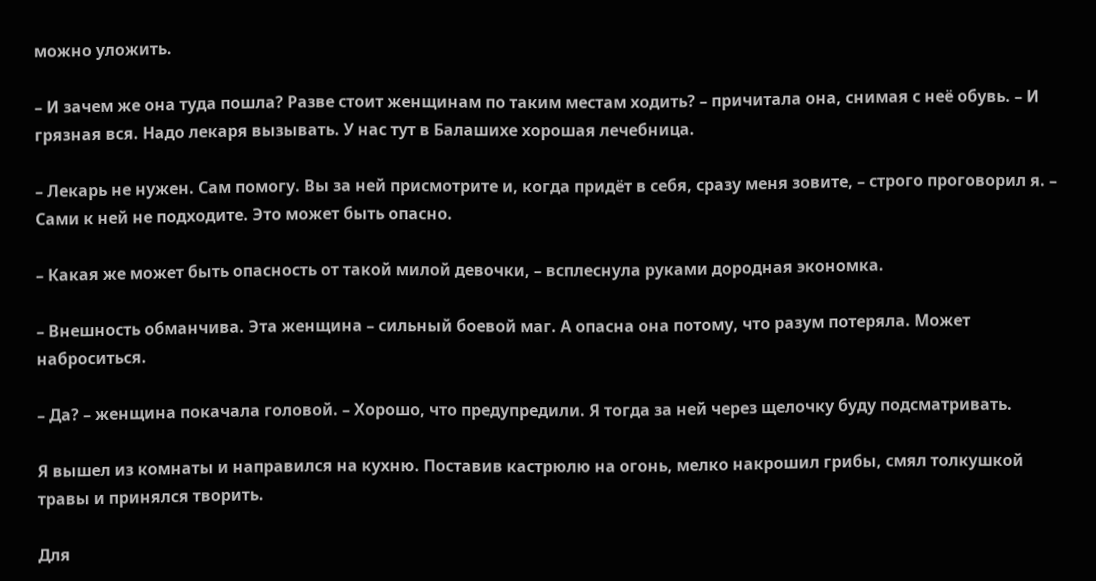можно уложить.

– И зачем же она туда пошла? Разве стоит женщинам по таким местам ходить? – причитала она, снимая с неё обувь. – И грязная вся. Надо лекаря вызывать. У нас тут в Балашихе хорошая лечебница.

– Лекарь не нужен. Сам помогу. Вы за ней присмотрите и, когда придёт в себя, сразу меня зовите, – строго проговорил я. – Сами к ней не подходите. Это может быть опасно.

– Какая же может быть опасность от такой милой девочки, – всплеснула руками дородная экономка.

– Внешность обманчива. Эта женщина – сильный боевой маг. А опасна она потому, что разум потеряла. Может наброситься.

– Да? – женщина покачала головой. – Хорошо, что предупредили. Я тогда за ней через щелочку буду подсматривать.

Я вышел из комнаты и направился на кухню. Поставив кастрюлю на огонь, мелко накрошил грибы, смял толкушкой травы и принялся творить.

Для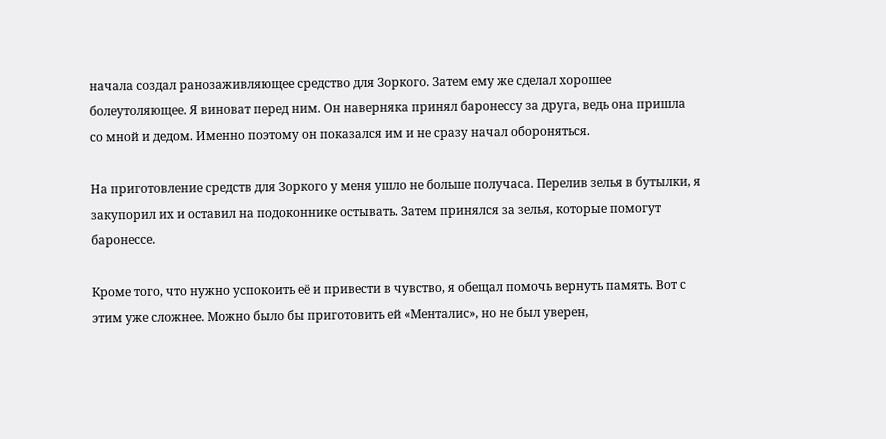начала создал ранозаживляющее средство для Зоркого. Затем ему же сделал хорошее болеутоляющее. Я виноват перед ним. Он наверняка принял баронессу за друга, ведь она пришла со мной и дедом. Именно поэтому он показался им и не сразу начал обороняться.

На приготовление средств для Зоркого у меня ушло не больше получаса. Перелив зелья в бутылки, я закупорил их и оставил на подоконнике остывать. Затем принялся за зелья, которые помогут баронессе.

Кроме того, что нужно успокоить её и привести в чувство, я обещал помочь вернуть память. Вот с этим уже сложнее. Можно было бы приготовить ей «Менталис», но не был уверен,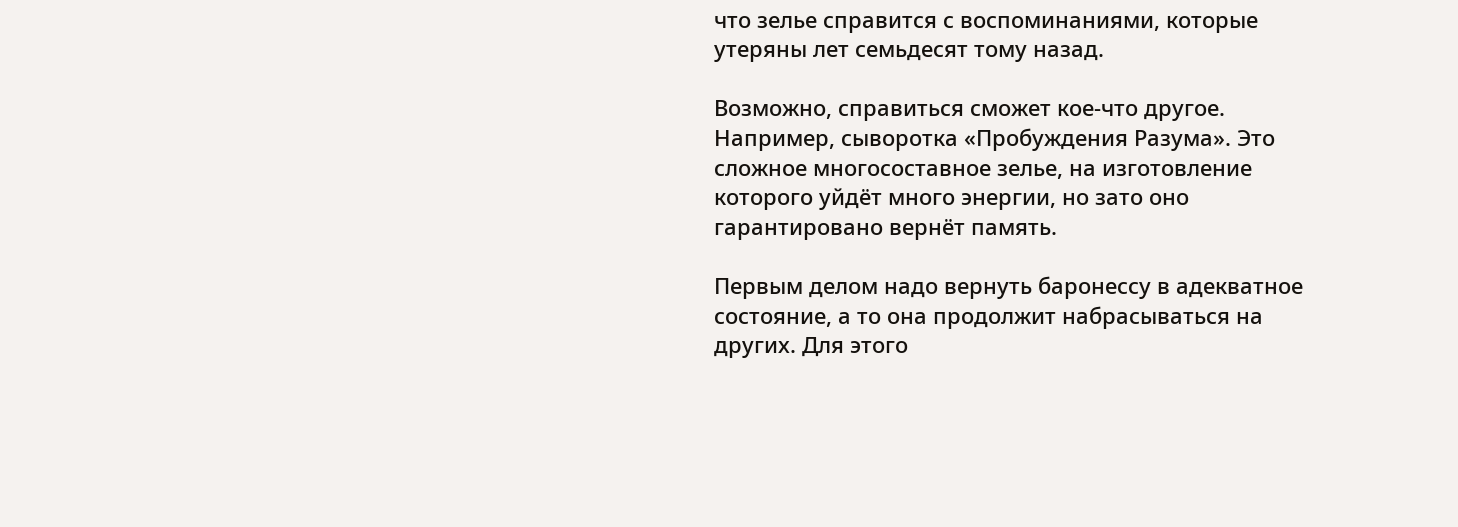что зелье справится с воспоминаниями, которые утеряны лет семьдесят тому назад.

Возможно, справиться сможет кое-что другое. Например, сыворотка «Пробуждения Разума». Это сложное многосоставное зелье, на изготовление которого уйдёт много энергии, но зато оно гарантировано вернёт память.

Первым делом надо вернуть баронессу в адекватное состояние, а то она продолжит набрасываться на других. Для этого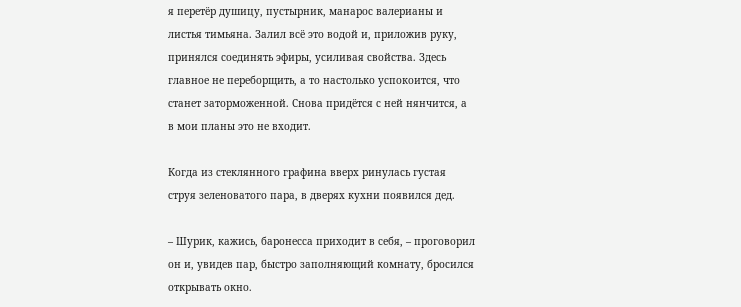я перетёр душицу, пустырник, манарос валерианы и листья тимьяна. Залил всё это водой и, приложив руку, принялся соединять эфиры, усиливая свойства. Здесь главное не переборщить, а то настолько успокоится, что станет заторможенной. Снова придётся с ней нянчится, а в мои планы это не входит.

Когда из стеклянного графина вверх ринулась густая струя зеленоватого пара, в дверях кухни появился дед.

– Шурик, кажись, баронесса приходит в себя, – проговорил он и, увидев пар, быстро заполняющий комнату, бросился открывать окно.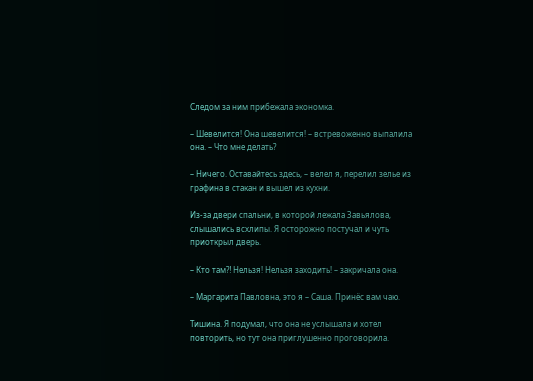Следом за ним прибежала экономка.

– Шевелится! Она шевелится! – встревоженно выпалила она. – Что мне делать?

– Ничего. Оставайтесь здесь, – велел я, перелил зелье из графина в стакан и вышел из кухни.

Из-за двери спальни, в которой лежала Завьялова, слышались всхлипы. Я осторожно постучал и чуть приоткрыл дверь.

– Кто там⁈ Нельзя! Нельзя заходить! – закричала она.

– Маргарита Павловна, это я – Саша. Принёс вам чаю.

Тишина. Я подумал, что она не услышала и хотел повторить, но тут она приглушенно проговорила.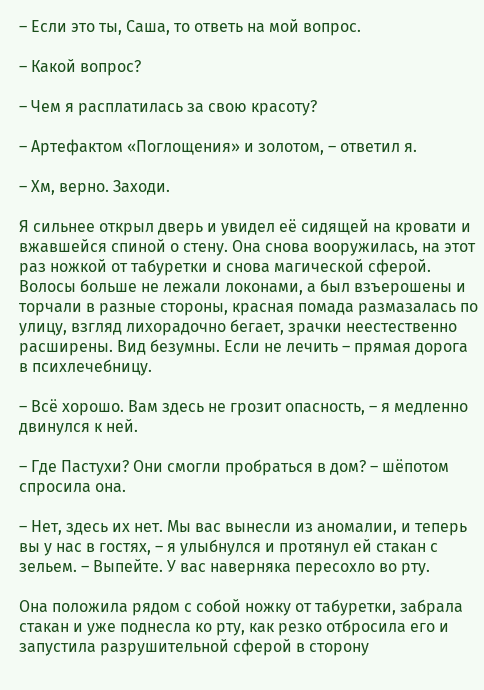– Если это ты, Саша, то ответь на мой вопрос.

– Какой вопрос?

– Чем я расплатилась за свою красоту?

– Артефактом «Поглощения» и золотом, – ответил я.

– Хм, верно. Заходи.

Я сильнее открыл дверь и увидел её сидящей на кровати и вжавшейся спиной о стену. Она снова вооружилась, на этот раз ножкой от табуретки и снова магической сферой. Волосы больше не лежали локонами, а был взъерошены и торчали в разные стороны, красная помада размазалась по улицу, взгляд лихорадочно бегает, зрачки неестественно расширены. Вид безумны. Если не лечить – прямая дорога в психлечебницу.

– Всё хорошо. Вам здесь не грозит опасность, – я медленно двинулся к ней.

– Где Пастухи? Они смогли пробраться в дом? – шёпотом спросила она.

– Нет, здесь их нет. Мы вас вынесли из аномалии, и теперь вы у нас в гостях, – я улыбнулся и протянул ей стакан с зельем. – Выпейте. У вас наверняка пересохло во рту.

Она положила рядом с собой ножку от табуретки, забрала стакан и уже поднесла ко рту, как резко отбросила его и запустила разрушительной сферой в сторону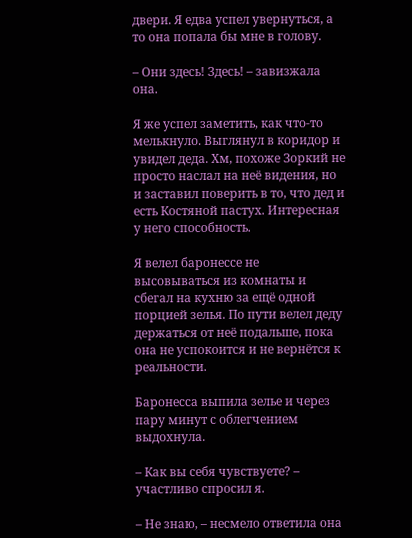двери. Я едва успел увернуться, а то она попала бы мне в голову.

– Они здесь! Здесь! – завизжала она.

Я же успел заметить, как что-то мелькнуло. Выглянул в коридор и увидел деда. Хм, похоже Зоркий не просто наслал на неё видения, но и заставил поверить в то, что дед и есть Костяной пастух. Интересная у него способность.

Я велел баронессе не высовываться из комнаты и сбегал на кухню за ещё одной порцией зелья. По пути велел деду держаться от неё подальше, пока она не успокоится и не вернётся к реальности.

Баронесса выпила зелье и через пару минут с облегчением выдохнула.

– Как вы себя чувствуете? – участливо спросил я.

– Не знаю, – несмело ответила она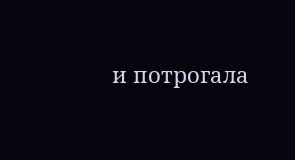и потрогала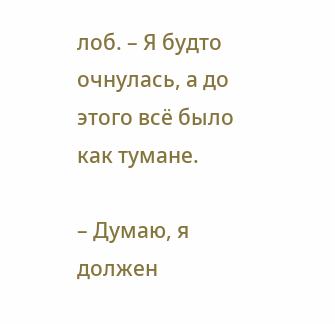лоб. – Я будто очнулась, а до этого всё было как тумане.

– Думаю, я должен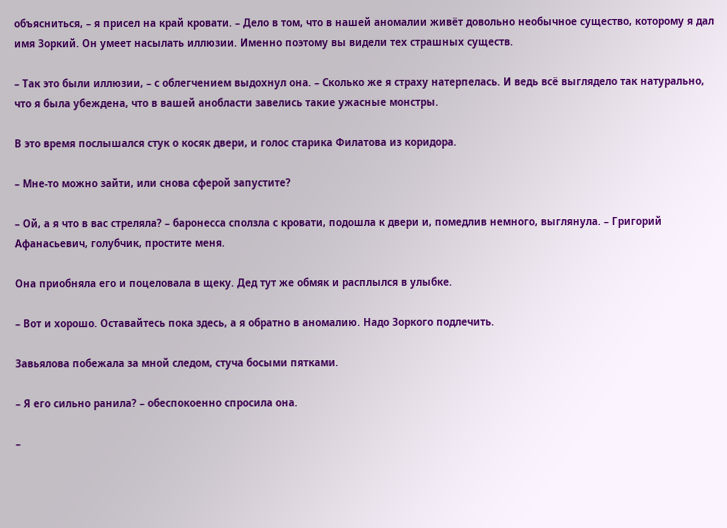объясниться, – я присел на край кровати. – Дело в том, что в нашей аномалии живёт довольно необычное существо, которому я дал имя Зоркий. Он умеет насылать иллюзии. Именно поэтому вы видели тех страшных существ.

– Так это были иллюзии, – с облегчением выдохнул она. – Сколько же я страху натерпелась. И ведь всё выглядело так натурально, что я была убеждена, что в вашей анобласти завелись такие ужасные монстры.

В это время послышался стук о косяк двери, и голос старика Филатова из коридора.

– Мне-то можно зайти, или снова сферой запустите?

– Ой, а я что в вас стреляла? – баронесса сползла с кровати, подошла к двери и, помедлив немного, выглянула. – Григорий Афанасьевич, голубчик, простите меня.

Она приобняла его и поцеловала в щеку. Дед тут же обмяк и расплылся в улыбке.

– Вот и хорошо. Оставайтесь пока здесь, а я обратно в аномалию. Надо Зоркого подлечить.

Завьялова побежала за мной следом, стуча босыми пятками.

– Я его сильно ранила? – обеспокоенно спросила она.

–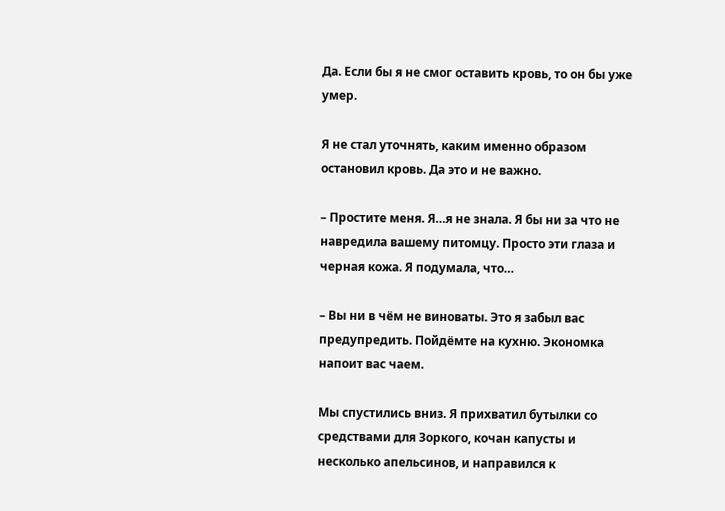Да. Если бы я не смог оставить кровь, то он бы уже умер.

Я не стал уточнять, каким именно образом остановил кровь. Да это и не важно.

– Простите меня. Я…я не знала. Я бы ни за что не навредила вашему питомцу. Просто эти глаза и черная кожа. Я подумала, что…

– Вы ни в чём не виноваты. Это я забыл вас предупредить. Пойдёмте на кухню. Экономка напоит вас чаем.

Мы спустились вниз. Я прихватил бутылки со средствами для Зоркого, кочан капусты и несколько апельсинов, и направился к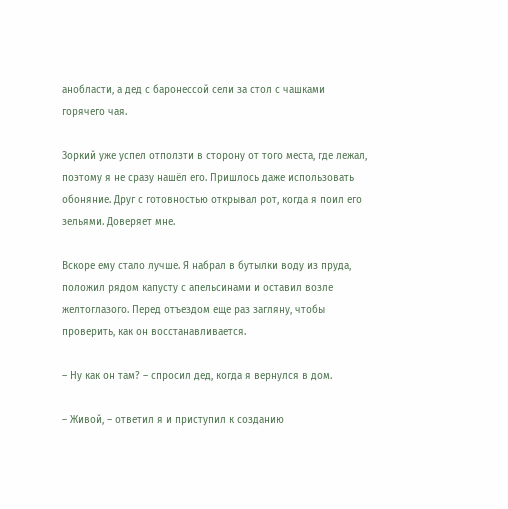анобласти, а дед с баронессой сели за стол с чашками горячего чая.

Зоркий уже успел отползти в сторону от того места, где лежал, поэтому я не сразу нашёл его. Пришлось даже использовать обоняние. Друг с готовностью открывал рот, когда я поил его зельями. Доверяет мне.

Вскоре ему стало лучше. Я набрал в бутылки воду из пруда, положил рядом капусту с апельсинами и оставил возле желтоглазого. Перед отъездом еще раз загляну, чтобы проверить, как он восстанавливается.

– Ну как он там? – спросил дед, когда я вернулся в дом.

– Живой, – ответил я и приступил к созданию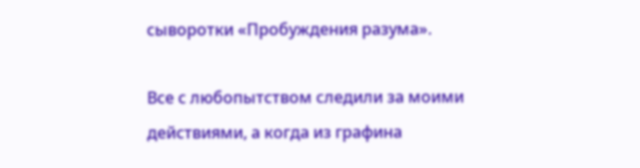сыворотки «Пробуждения разума».

Все с любопытством следили за моими действиями, а когда из графина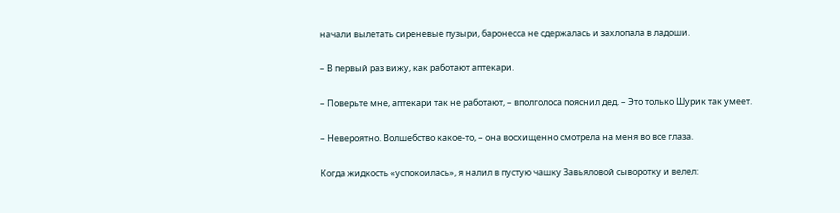начали вылетать сиреневые пузыри, баронесса не сдержалась и захлопала в ладоши.

– В первый раз вижу, как работают аптекари.

– Поверьте мне, аптекари так не работают, – вполголоса пояснил дед. – Это только Шурик так умеет.

– Невероятно. Волшебство какое-то, – она восхищенно смотрела на меня во все глаза.

Когда жидкость «успокоилась», я налил в пустую чашку Завьяловой сыворотку и велел: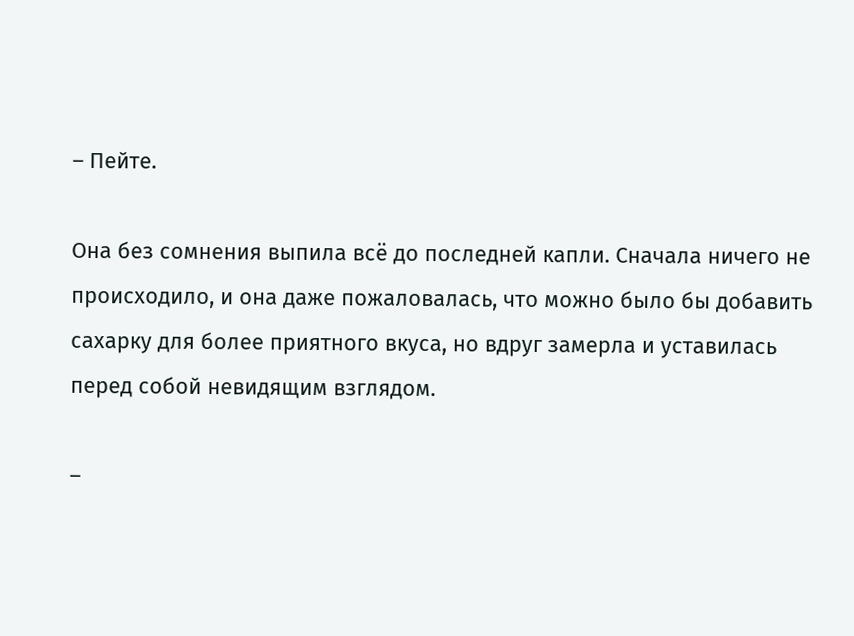– Пейте.

Она без сомнения выпила всё до последней капли. Сначала ничего не происходило, и она даже пожаловалась, что можно было бы добавить сахарку для более приятного вкуса, но вдруг замерла и уставилась перед собой невидящим взглядом.

–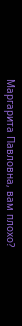Маргарита Павловна, вам плохо?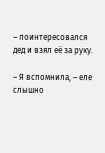– поинтересовался дед и взял её за руку.

– Я вспомнила, – еле слышно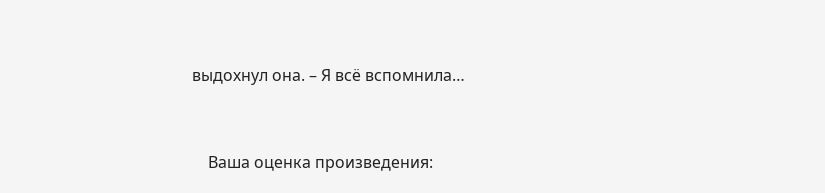выдохнул она. – Я всё вспомнила…


    Ваша оценка произведения: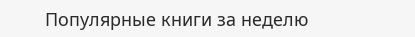Популярные книги за неделю